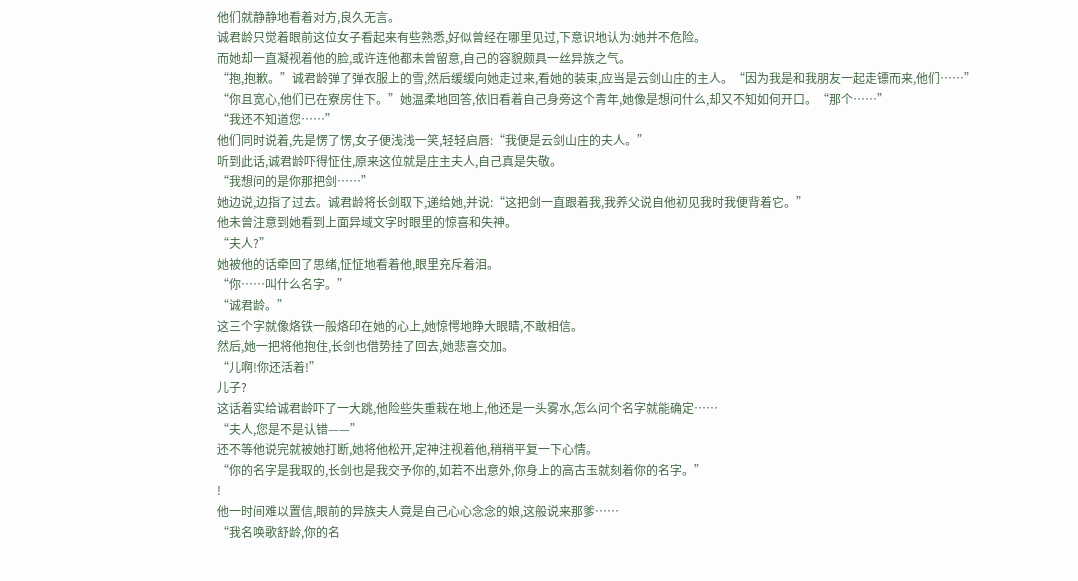他们就静静地看着对方,良久无言。
诚君龄只觉着眼前这位女子看起来有些熟悉,好似曾经在哪里见过,下意识地认为:她并不危险。
而她却一直凝视着他的脸,或许连他都未曾留意,自己的容貌颇具一丝异族之气。
“抱,抱歉。”诚君龄弹了弹衣服上的雪,然后缓缓向她走过来,看她的装束,应当是云剑山庄的主人。“因为我是和我朋友一起走镖而来,他们……”
“你且宽心,他们已在寮房住下。”她温柔地回答,依旧看着自己身旁这个青年,她像是想问什么,却又不知如何开口。“那个……”
“我还不知道您……”
他们同时说着,先是愣了愣,女子便浅浅一笑,轻轻启唇:“我便是云剑山庄的夫人。”
听到此话,诚君龄吓得怔住,原来这位就是庄主夫人,自己真是失敬。
“我想问的是你那把剑……”
她边说,边指了过去。诚君龄将长剑取下,递给她,并说:“这把剑一直跟着我,我养父说自他初见我时我便背着它。”
他未曾注意到她看到上面异域文字时眼里的惊喜和失神。
“夫人?”
她被他的话牵回了思绪,怔怔地看着他,眼里充斥着泪。
“你……叫什么名字。”
“诚君龄。”
这三个字就像烙铁一般烙印在她的心上,她惊愕地睁大眼睛,不敢相信。
然后,她一把将他抱住,长剑也借势挂了回去,她悲喜交加。
“儿啊!你还活着!”
儿子?
这话着实给诚君龄吓了一大跳,他险些失重栽在地上,他还是一头雾水,怎么问个名字就能确定……
“夫人,您是不是认错——”
还不等他说完就被她打断,她将他松开,定神注视着他,稍稍平复一下心情。
“你的名字是我取的,长剑也是我交予你的,如若不出意外,你身上的高古玉就刻着你的名字。”
!
他一时间难以置信,眼前的异族夫人竟是自己心心念念的娘,这般说来那爹……
“我名唤歌舒龄,你的名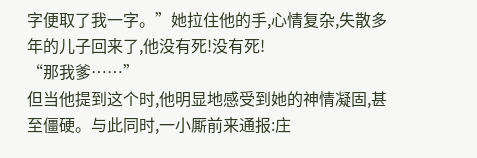字便取了我一字。”她拉住他的手,心情复杂,失散多年的儿子回来了,他没有死!没有死!
“那我爹……”
但当他提到这个时,他明显地感受到她的神情凝固,甚至僵硬。与此同时,一小厮前来通报:庄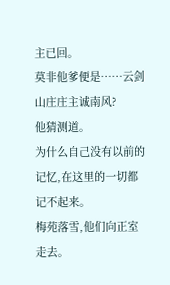主已回。
莫非他爹便是……云剑山庄庄主诚南风?
他猜测道。
为什么自己没有以前的记忆,在这里的一切都记不起来。
梅苑落雪,他们向正室走去。